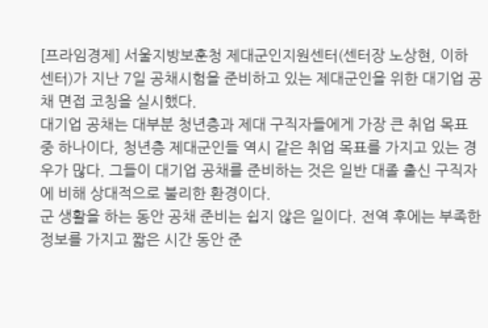[프라임경제] 서울지방보훈청 제대군인지원센터(센터장 노상현, 이하 센터)가 지난 7일 공채시험을 준비하고 있는 제대군인을 위한 대기업 공채 면접 코칭을 실시했다.
대기업 공채는 대부분 청년층과 제대 구직자들에게 가장 큰 취업 목표 중 하나이다, 청년층 제대군인들 역시 같은 취업 목표를 가지고 있는 경우가 많다. 그들이 대기업 공채를 준비하는 것은 일반 대졸 출신 구직자에 비해 상대적으로 불리한 환경이다.
군 생활을 하는 동안 공채 준비는 쉽지 않은 일이다. 전역 후에는 부족한 정보를 가지고 짧은 시간 동안 준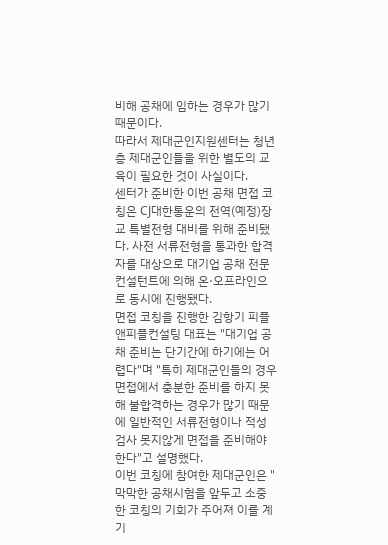비해 공채에 임하는 경우가 많기 때문이다.
따라서 제대군인지원센터는 청년층 제대군인들을 위한 별도의 교육이 필요한 것이 사실이다.
센터가 준비한 이번 공채 면접 코칭은 CJ대한통운의 전역(예정)장교 특별전형 대비를 위해 준비됐다. 사전 서류전형을 통과한 합격자를 대상으로 대기업 공채 전문 컨설턴트에 의해 온·오프라인으로 동시에 진행됐다.
면접 코칭을 진행한 김항기 피플앤피플컨설팅 대표는 "대기업 공채 준비는 단기간에 하기에는 어렵다"며 "특히 제대군인들의 경우 면접에서 충분한 준비를 하지 못해 불합격하는 경우가 많기 때문에 일반적인 서류전형이나 적성검사 못지않게 면접을 준비해야 한다"고 설명했다.
이번 코칭에 참여한 제대군인은 "막막한 공채시험을 앞두고 소중한 코칭의 기회가 주어져 이를 계기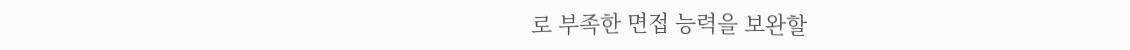로 부족한 면접 능력을 보완할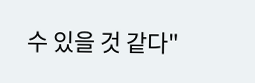수 있을 것 같다"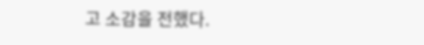고 소감을 전했다.